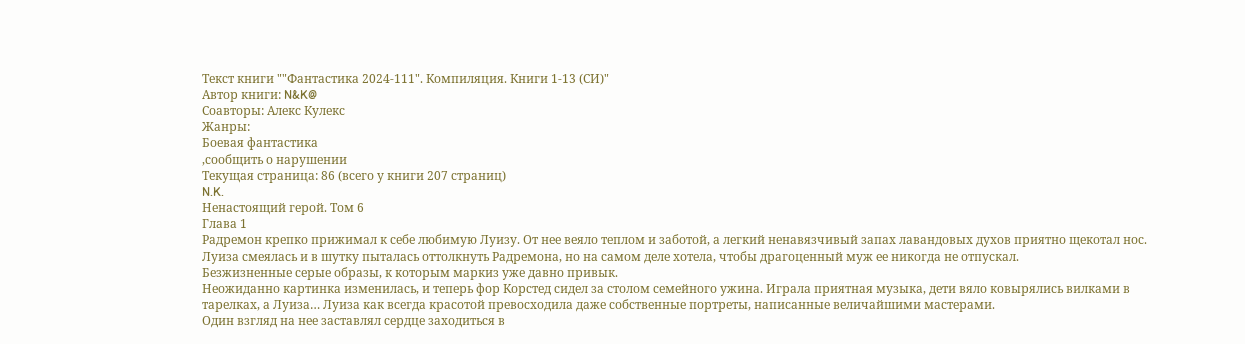Текст книги ""Фантастика 2024-111". Компиляция. Книги 1-13 (СИ)"
Автор книги: N&K@
Соавторы: Алекс Кулекс
Жанры:
Боевая фантастика
,сообщить о нарушении
Текущая страница: 86 (всего у книги 207 страниц)
N.K.
Ненастоящий герой. Том 6
Глава 1
Радремон крепко прижимал к себе любимую Луизу. От нее веяло теплом и заботой, а легкий ненавязчивый запах лавандовых духов приятно щекотал нос.
Луиза смеялась и в шутку пыталась оттолкнуть Радремона, но на самом деле хотела, чтобы драгоценный муж ее никогда не отпускал.
Безжизненные серые образы, к которым маркиз уже давно привык.
Неожиданно картинка изменилась, и теперь фор Корстед сидел за столом семейного ужина. Играла приятная музыка, дети вяло ковырялись вилками в тарелках, а Луиза… Луиза как всегда красотой превосходила даже собственные портреты, написанные величайшими мастерами.
Один взгляд на нее заставлял сердце заходиться в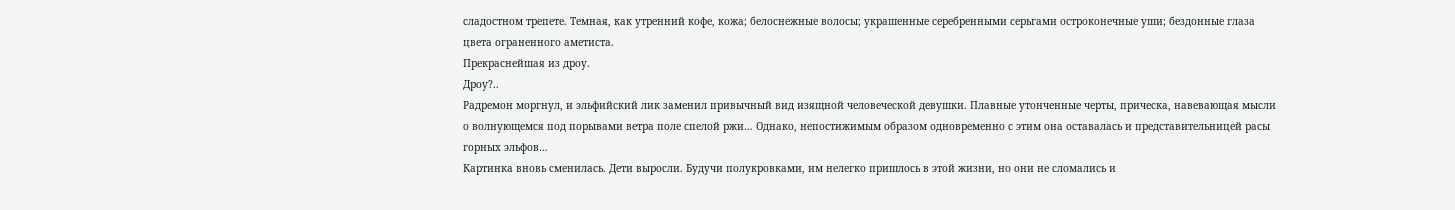сладостном трепете. Темная, как утренний кофе, кожа; белоснежные волосы; украшенные серебренными серьгами остроконечные уши; бездонные глаза цвета ограненного аметиста.
Прекраснейшая из дроу.
Дроу?..
Радремон моргнул, и эльфийский лик заменил привычный вид изящной человеческой девушки. Плавные утонченные черты, прическа, навевающая мысли о волнующемся под порывами ветра поле спелой ржи… Однако, непостижимым образом одновременно с этим она оставалась и представительницей расы горных эльфов…
Картинка вновь сменилась. Дети выросли. Будучи полукровками, им нелегко пришлось в этой жизни, но они не сломались и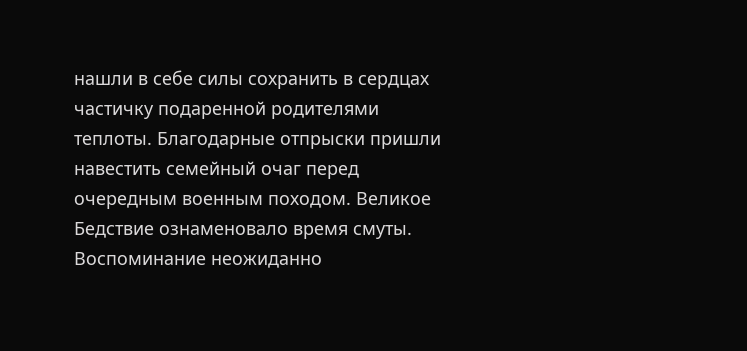нашли в себе силы сохранить в сердцах частичку подаренной родителями теплоты. Благодарные отпрыски пришли навестить семейный очаг перед очередным военным походом. Великое Бедствие ознаменовало время смуты.
Воспоминание неожиданно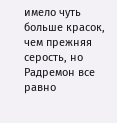имело чуть больше красок, чем прежняя серость, но Радремон все равно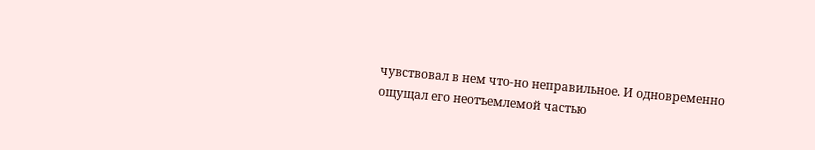чувствовал в нем что-но неправильное. И одновременно ощущал его неотъемлемой частью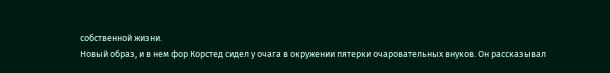собственной жизни.
Новый образ, и в нем фор Корстед сидел у очага в окружении пятерки очаровательных внуков. Он рассказывал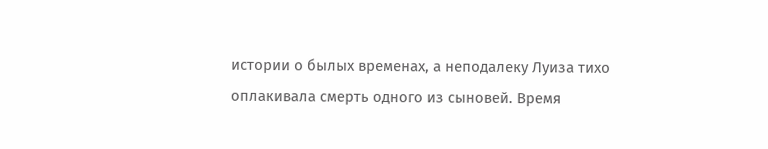истории о былых временах, а неподалеку Луиза тихо оплакивала смерть одного из сыновей. Время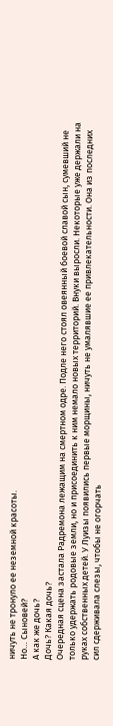ничуть не тронуло ее неземной красоты.
Но… Сыновей?
А как же дочь?
Дочь? Какая дочь?
Очередная сцена застала Радремона лежащим на смертном одре. Подле него стоял овеянный боевой славой сын, сумевший не только удержать родовые земли, но и присоединить к ним немало новых территорий. Внуки выросли. Некоторые уже держали на руках собственных детей. У Луизы появились первые морщины, ничуть не умалявшие ее привлекательности. Она из последних сил сдерживала слезы, чтобы не огорчать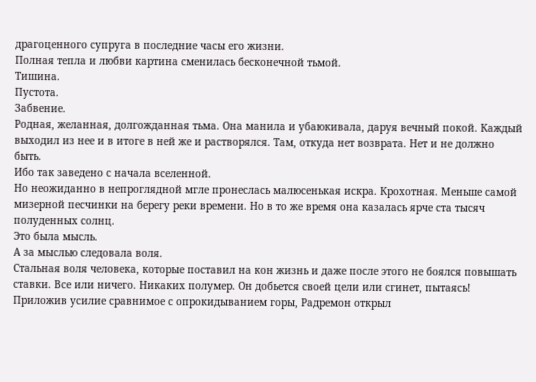драгоценного супруга в последние часы его жизни.
Полная тепла и любви картина сменилась бесконечной тьмой.
Тишина.
Пустота.
Забвение.
Родная, желанная, долгожданная тьма. Она манила и убаюкивала, даруя вечный покой. Каждый выходил из нее и в итоге в ней же и растворялся. Там, откуда нет возврата. Нет и не должно быть.
Ибо так заведено с начала вселенной.
Но неожиданно в непроглядной мгле пронеслась малюсенькая искра. Крохотная. Меньше самой мизерной песчинки на берегу реки времени. Но в то же время она казалась ярче ста тысяч полуденных солнц.
Это была мысль.
А за мыслью следовала воля.
Стальная воля человека, которые поставил на кон жизнь и даже после этого не боялся повышать ставки. Все или ничего. Никаких полумер. Он добьется своей цели или сгинет, пытаясь!
Приложив усилие сравнимое с опрокидыванием горы, Радремон открыл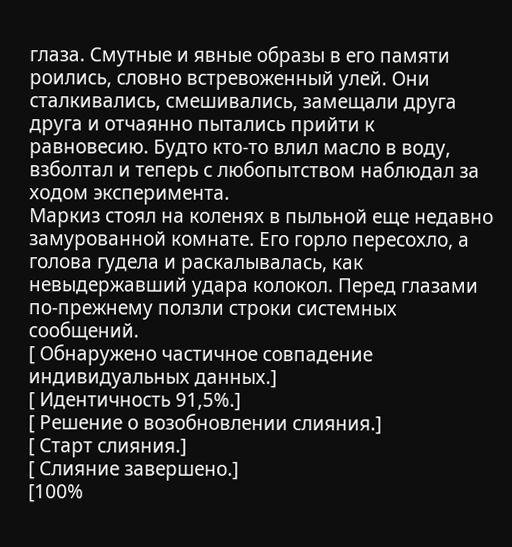глаза. Смутные и явные образы в его памяти роились, словно встревоженный улей. Они сталкивались, смешивались, замещали друга друга и отчаянно пытались прийти к равновесию. Будто кто-то влил масло в воду, взболтал и теперь с любопытством наблюдал за ходом эксперимента.
Маркиз стоял на коленях в пыльной еще недавно замурованной комнате. Его горло пересохло, а голова гудела и раскалывалась, как невыдержавший удара колокол. Перед глазами по-прежнему ползли строки системных сообщений.
[ Обнаружено частичное совпадение индивидуальных данных.]
[ Идентичность 91,5%.]
[ Решение о возобновлении слияния.]
[ Старт слияния.]
[ Слияние завершено.]
[100%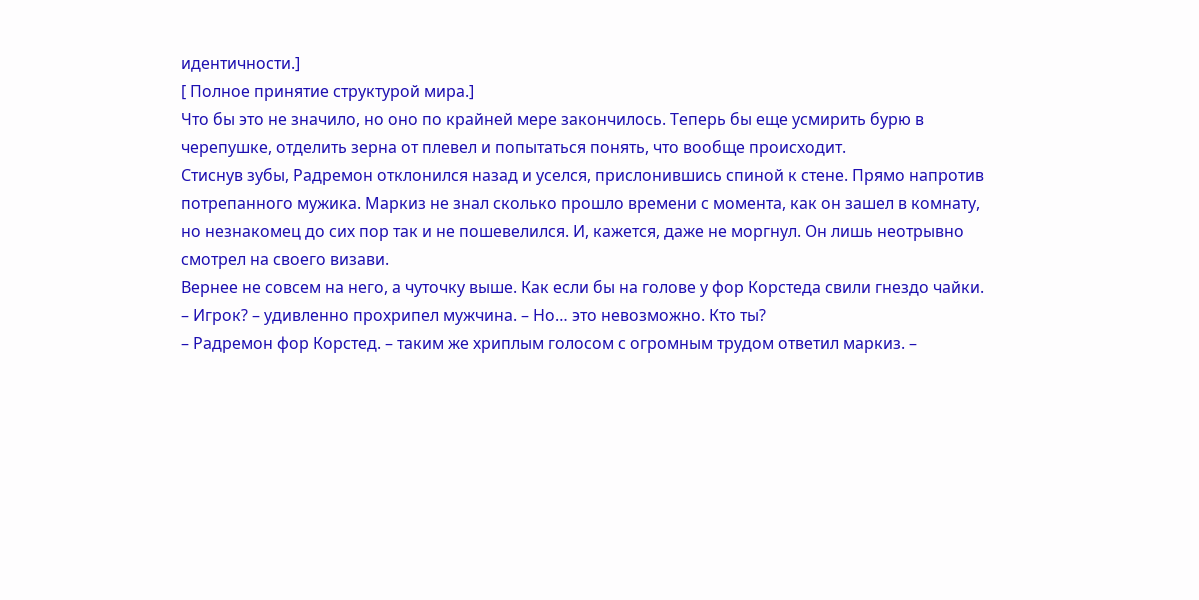идентичности.]
[ Полное принятие структурой мира.]
Что бы это не значило, но оно по крайней мере закончилось. Теперь бы еще усмирить бурю в черепушке, отделить зерна от плевел и попытаться понять, что вообще происходит.
Стиснув зубы, Радремон отклонился назад и уселся, прислонившись спиной к стене. Прямо напротив потрепанного мужика. Маркиз не знал сколько прошло времени с момента, как он зашел в комнату, но незнакомец до сих пор так и не пошевелился. И, кажется, даже не моргнул. Он лишь неотрывно смотрел на своего визави.
Вернее не совсем на него, а чуточку выше. Как если бы на голове у фор Корстеда свили гнездо чайки.
– Игрок? – удивленно прохрипел мужчина. – Но… это невозможно. Кто ты?
– Радремон фор Корстед. – таким же хриплым голосом с огромным трудом ответил маркиз. –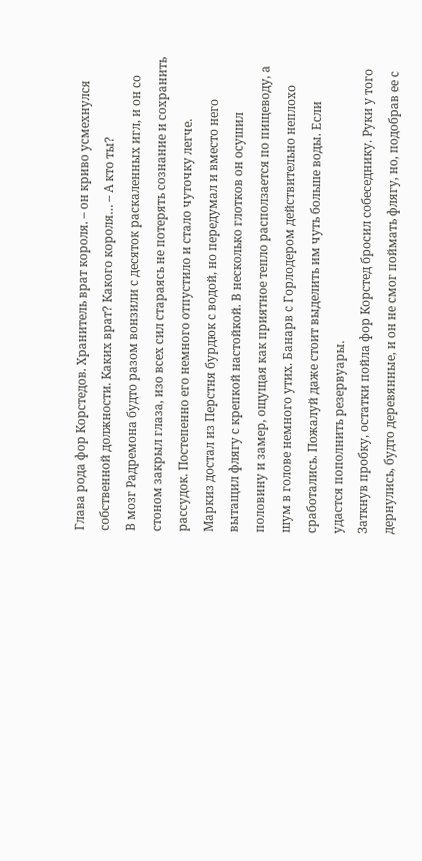Глава рода фор Корстедов. Хранитель врат короля. – он криво усмехнулся собственной должности. Каких врат? Какого короля… – А кто ты?
В мозг Радремона будто разом вонзили с десяток раскаленных игл, и он со стоном закрыл глаза, изо всех сил стараясь не потерять сознание и сохранить рассудок. Постепенно его немного отпустило и стало чуточку легче.
Маркиз достал из Перстня бурдюк с водой, но передумал и вместо него вытащил флягу с крепкой настойкой. В несколько глотков он осушил половину и замер, ощущая как приятное тепло расползается по пищеводу, а шум в голове немного утих. Банарв с Горлодером действительно неплохо сработались. Пожалуй даже стоит выделить им чуть больше воды. Если удастся пополнить резервуары.
Заткнув пробку, остатки пойла фор Корстед бросил собеседнику. Руки у того дернулись, будто деревянные, и он не смог поймать флягу, но, подобрав ее с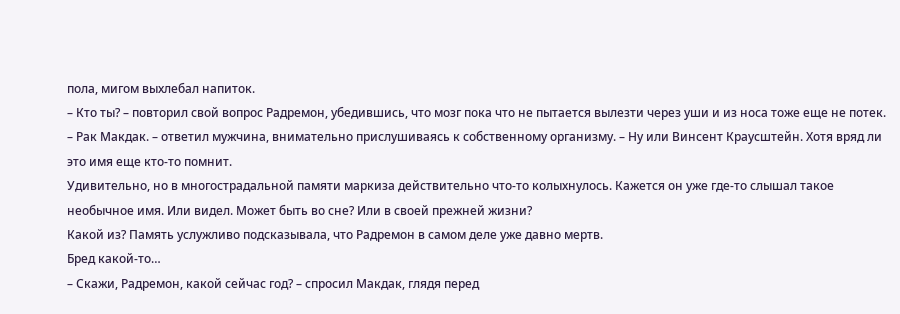пола, мигом выхлебал напиток.
– Кто ты? – повторил свой вопрос Радремон, убедившись, что мозг пока что не пытается вылезти через уши и из носа тоже еще не потек.
– Рак Макдак. – ответил мужчина, внимательно прислушиваясь к собственному организму. – Ну или Винсент Краусштейн. Хотя вряд ли это имя еще кто-то помнит.
Удивительно, но в многострадальной памяти маркиза действительно что-то колыхнулось. Кажется он уже где-то слышал такое необычное имя. Или видел. Может быть во сне? Или в своей прежней жизни?
Какой из? Память услужливо подсказывала, что Радремон в самом деле уже давно мертв.
Бред какой-то…
– Скажи, Радремон, какой сейчас год? – спросил Макдак, глядя перед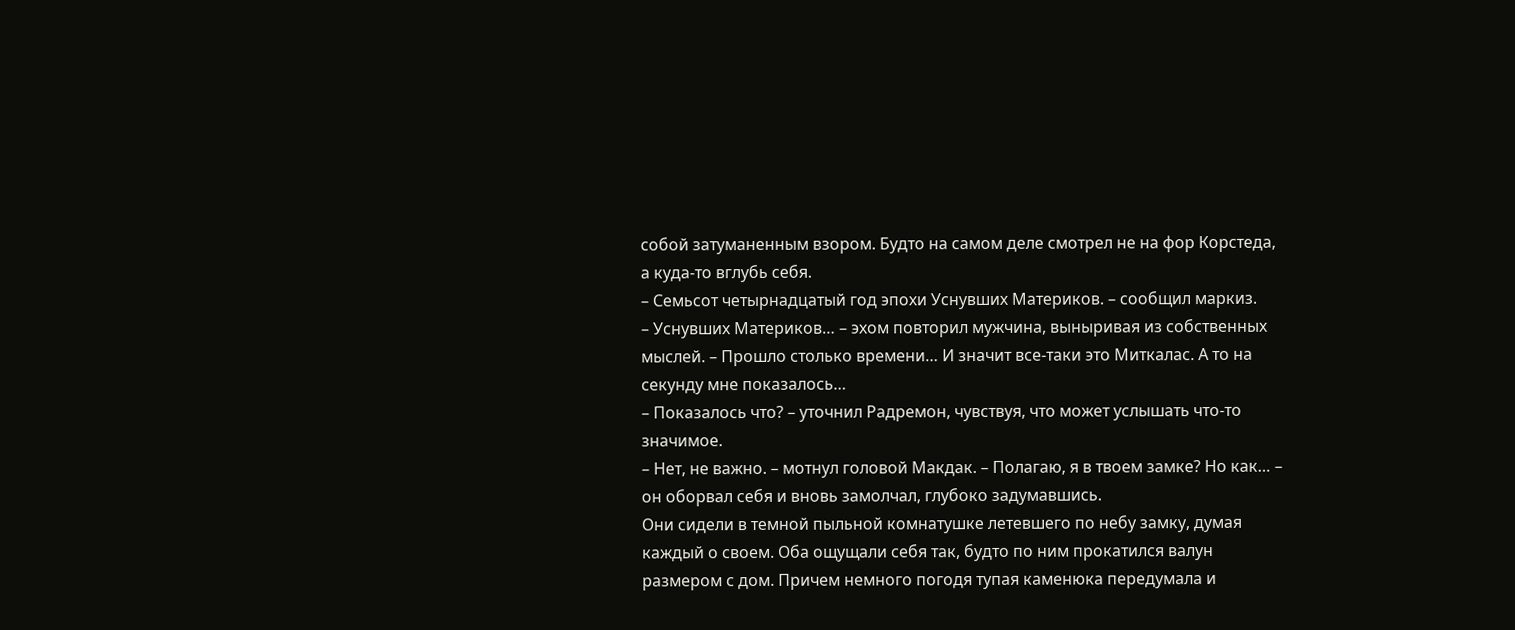собой затуманенным взором. Будто на самом деле смотрел не на фор Корстеда, а куда-то вглубь себя.
– Семьсот четырнадцатый год эпохи Уснувших Материков. – сообщил маркиз.
– Уснувших Материков… – эхом повторил мужчина, выныривая из собственных мыслей. – Прошло столько времени… И значит все-таки это Миткалас. А то на секунду мне показалось…
– Показалось что? – уточнил Радремон, чувствуя, что может услышать что-то значимое.
– Нет, не важно. – мотнул головой Макдак. – Полагаю, я в твоем замке? Но как… – он оборвал себя и вновь замолчал, глубоко задумавшись.
Они сидели в темной пыльной комнатушке летевшего по небу замку, думая каждый о своем. Оба ощущали себя так, будто по ним прокатился валун размером с дом. Причем немного погодя тупая каменюка передумала и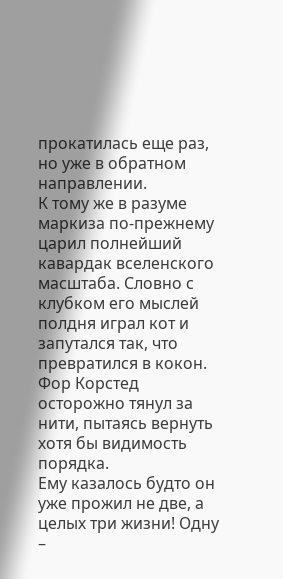прокатилась еще раз, но уже в обратном направлении.
К тому же в разуме маркиза по-прежнему царил полнейший кавардак вселенского масштаба. Словно с клубком его мыслей полдня играл кот и запутался так, что превратился в кокон. Фор Корстед осторожно тянул за нити, пытаясь вернуть хотя бы видимость порядка.
Ему казалось будто он уже прожил не две, а целых три жизни! Одну –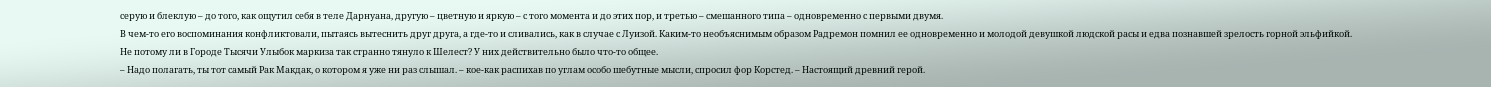серую и блеклую – до того, как ощутил себя в теле Дарнуана, другую – цветную и яркую – с того момента и до этих пор, и третью – смешанного типа – одновременно с первыми двумя.
В чем-то его воспоминания конфликтовали, пытаясь вытеснить друг друга, а где-то и сливались, как в случае с Луизой. Каким-то необъяснимым образом Радремон помнил ее одновременно и молодой девушкой людской расы и едва познавшей зрелость горной эльфийкой.
Не потому ли в Городе Тысячи Улыбок маркиза так странно тянуло к Шелест? У них действительно было что-то общее.
– Надо полагать, ты тот самый Рак Макдак, о котором я уже ни раз слышал. – кое-как распихав по углам особо шебутные мысли, спросил фор Корстед. – Настоящий древний герой.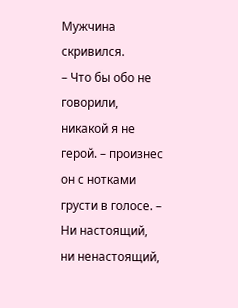Мужчина скривился.
– Что бы обо не говорили, никакой я не герой. – произнес он с нотками грусти в голосе. – Ни настоящий, ни ненастоящий,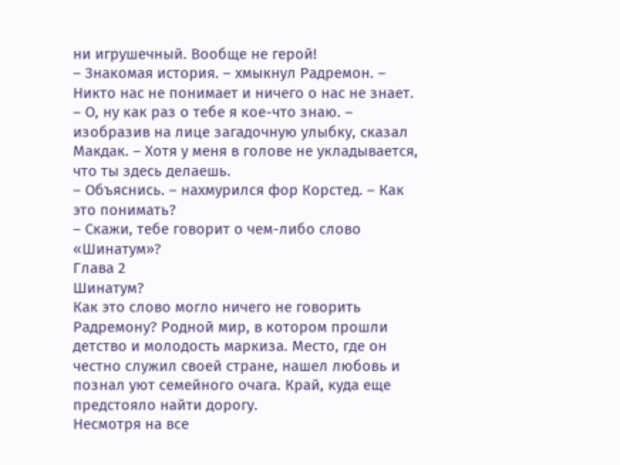ни игрушечный. Вообще не герой!
– Знакомая история. – хмыкнул Радремон. – Никто нас не понимает и ничего о нас не знает.
– О, ну как раз о тебе я кое-что знаю. – изобразив на лице загадочную улыбку, сказал Макдак. – Хотя у меня в голове не укладывается, что ты здесь делаешь.
– Объяснись. – нахмурился фор Корстед. – Как это понимать?
– Скажи, тебе говорит о чем-либо слово «Шинатум»?
Глава 2
Шинатум?
Как это слово могло ничего не говорить Радремону? Родной мир, в котором прошли детство и молодость маркиза. Место, где он честно служил своей стране, нашел любовь и познал уют семейного очага. Край, куда еще предстояло найти дорогу.
Несмотря на все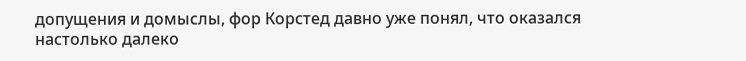допущения и домыслы, фор Корстед давно уже понял, что оказался настолько далеко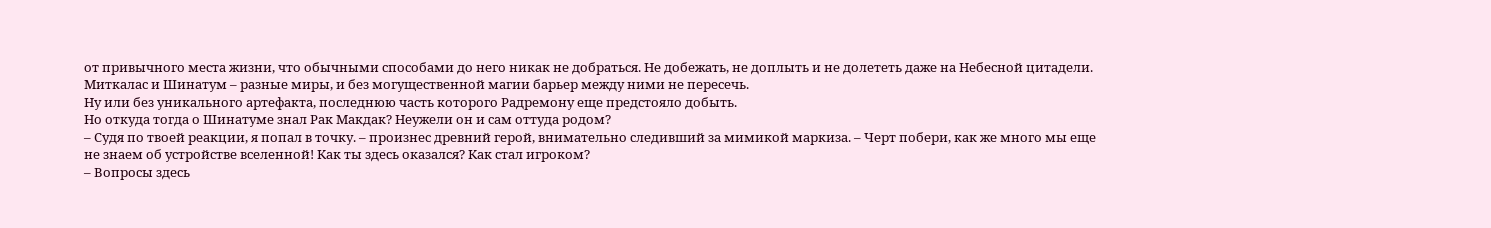от привычного места жизни, что обычными способами до него никак не добраться. Не добежать, не доплыть и не долететь даже на Небесной цитадели.
Миткалас и Шинатум – разные миры, и без могущественной магии барьер между ними не пересечь.
Ну или без уникального артефакта, последнюю часть которого Радремону еще предстояло добыть.
Но откуда тогда о Шинатуме знал Рак Макдак? Неужели он и сам оттуда родом?
– Судя по твоей реакции, я попал в точку. – произнес древний герой, внимательно следивший за мимикой маркиза. – Черт побери, как же много мы еще не знаем об устройстве вселенной! Как ты здесь оказался? Как стал игроком?
– Вопросы здесь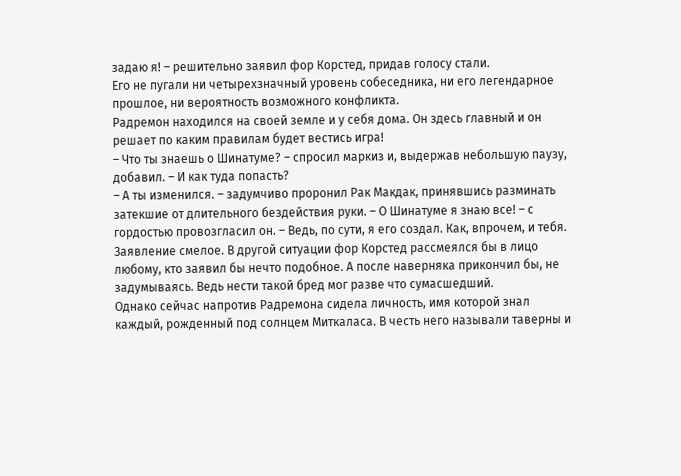задаю я! – решительно заявил фор Корстед, придав голосу стали.
Его не пугали ни четырехзначный уровень собеседника, ни его легендарное прошлое, ни вероятность возможного конфликта.
Радремон находился на своей земле и у себя дома. Он здесь главный и он решает по каким правилам будет вестись игра!
– Что ты знаешь о Шинатуме? – спросил маркиз и, выдержав небольшую паузу, добавил. – И как туда попасть?
– А ты изменился. – задумчиво проронил Рак Макдак, принявшись разминать затекшие от длительного бездействия руки. – О Шинатуме я знаю все! – с гордостью провозгласил он. – Ведь, по сути, я его создал. Как, впрочем, и тебя.
Заявление смелое. В другой ситуации фор Корстед рассмеялся бы в лицо любому, кто заявил бы нечто подобное. А после наверняка прикончил бы, не задумываясь. Ведь нести такой бред мог разве что сумасшедший.
Однако сейчас напротив Радремона сидела личность, имя которой знал каждый, рожденный под солнцем Миткаласа. В честь него называли таверны и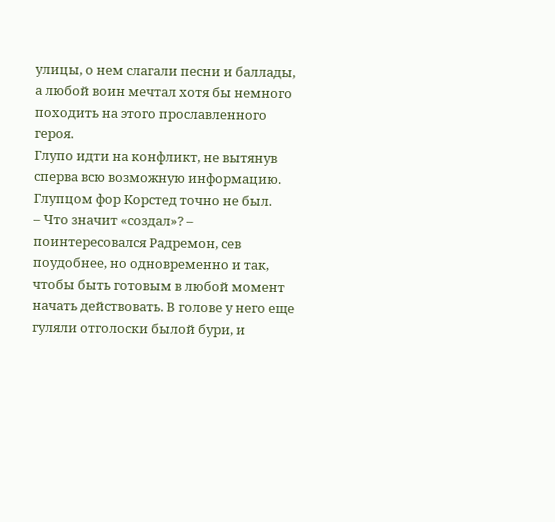улицы, о нем слагали песни и баллады, а любой воин мечтал хотя бы немного походить на этого прославленного героя.
Глупо идти на конфликт, не вытянув сперва всю возможную информацию.
Глупцом фор Корстед точно не был.
– Что значит «создал»? – поинтересовался Радремон, сев поудобнее, но одновременно и так, чтобы быть готовым в любой момент начать действовать. В голове у него еще гуляли отголоски былой бури, и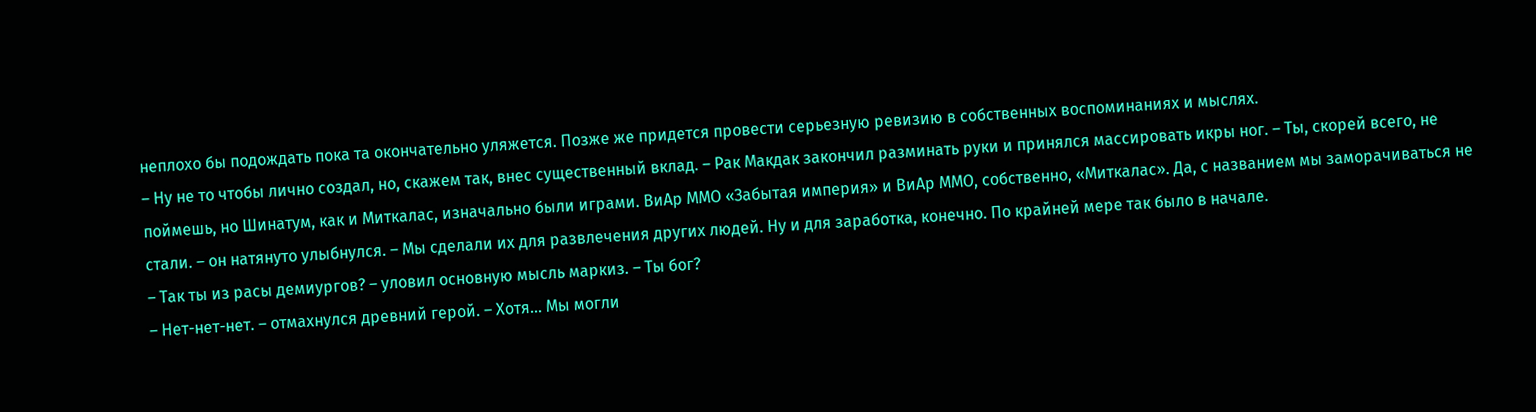неплохо бы подождать пока та окончательно уляжется. Позже же придется провести серьезную ревизию в собственных воспоминаниях и мыслях.
– Ну не то чтобы лично создал, но, скажем так, внес существенный вклад. – Рак Макдак закончил разминать руки и принялся массировать икры ног. – Ты, скорей всего, не поймешь, но Шинатум, как и Миткалас, изначально были играми. ВиАр ММО «Забытая империя» и ВиАр ММО, собственно, «Миткалас». Да, с названием мы заморачиваться не стали. – он натянуто улыбнулся. – Мы сделали их для развлечения других людей. Ну и для заработка, конечно. По крайней мере так было в начале.
– Так ты из расы демиургов? – уловил основную мысль маркиз. – Ты бог?
– Нет-нет-нет. – отмахнулся древний герой. – Хотя… Мы могли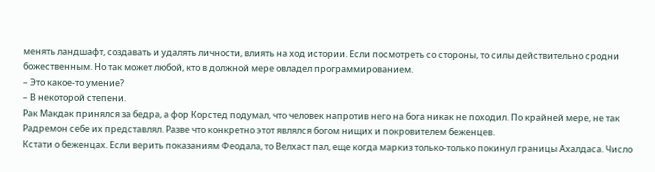менять ландшафт, создавать и удалять личности, влиять на ход истории. Если посмотреть со стороны, то силы действительно сродни божественным. Но так может любой, кто в должной мере овладел программированием.
– Это какое-то умение?
– В некоторой степени.
Рак Макдак принялся за бедра, а фор Корстед подумал, что человек напротив него на бога никак не походил. По крайней мере, не так Радремон себе их представлял. Разве что конкретно этот являлся богом нищих и покровителем беженцев.
Кстати о беженцах. Если верить показаниям Феодала, то Велхаст пал, еще когда маркиз только-только покинул границы Ахалдаса. Число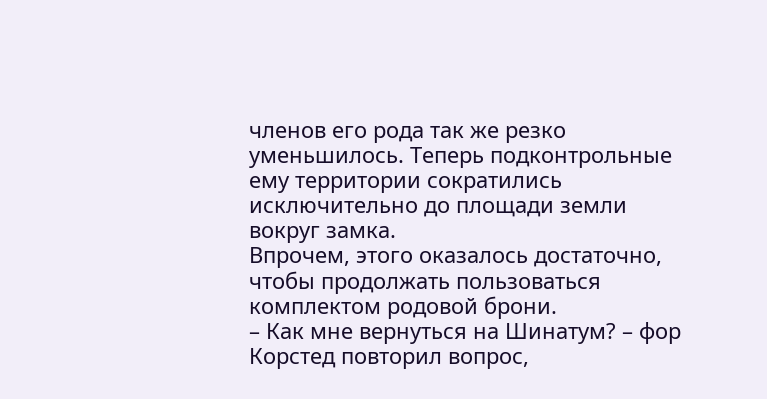членов его рода так же резко уменьшилось. Теперь подконтрольные ему территории сократились исключительно до площади земли вокруг замка.
Впрочем, этого оказалось достаточно, чтобы продолжать пользоваться комплектом родовой брони.
– Как мне вернуться на Шинатум? – фор Корстед повторил вопрос,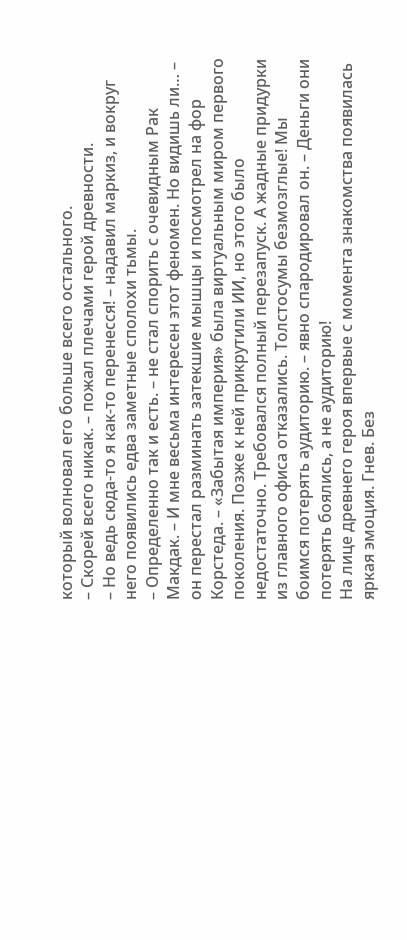который волновал его больше всего остального.
– Скорей всего никак. – пожал плечами герой древности.
– Но ведь сюда-то я как-то перенесся! – надавил маркиз, и вокруг него появились едва заметные сполохи тьмы.
– Определенно так и есть. – не стал спорить с очевидным Рак Макдак. – И мне весьма интересен этот феномен. Но видишь ли… – он перестал разминать затекшие мышцы и посмотрел на фор Корстеда. – «Забытая империя» была виртуальным миром первого поколения. Позже к ней прикрутили ИИ, но этого было недостаточно. Требовался полный перезапуск. А жадные придурки из главного офиса отказались. Толстосумы безмозглые! Мы боимся потерять аудиторию. – явно спародировал он. – Деньги они потерять боялись, а не аудиторию!
На лице древнего героя впервые с момента знакомства появилась яркая эмоция. Гнев. Без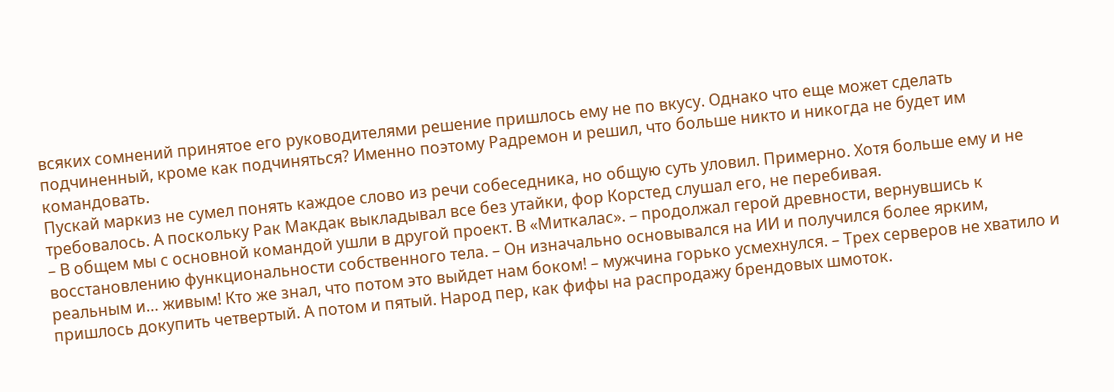всяких сомнений принятое его руководителями решение пришлось ему не по вкусу. Однако что еще может сделать подчиненный, кроме как подчиняться? Именно поэтому Радремон и решил, что больше никто и никогда не будет им командовать.
Пускай маркиз не сумел понять каждое слово из речи собеседника, но общую суть уловил. Примерно. Хотя больше ему и не требовалось. А поскольку Рак Макдак выкладывал все без утайки, фор Корстед слушал его, не перебивая.
– В общем мы с основной командой ушли в другой проект. В «Миткалас». – продолжал герой древности, вернувшись к восстановлению функциональности собственного тела. – Он изначально основывался на ИИ и получился более ярким, реальным и… живым! Кто же знал, что потом это выйдет нам боком! – мужчина горько усмехнулся. – Трех серверов не хватило и пришлось докупить четвертый. А потом и пятый. Народ пер, как фифы на распродажу брендовых шмоток.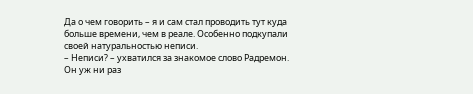Да о чем говорить – я и сам стал проводить тут куда больше времени, чем в реале. Особенно подкупали своей натуральностью неписи.
– Неписи? – ухватился за знакомое слово Радремон. Он уж ни раз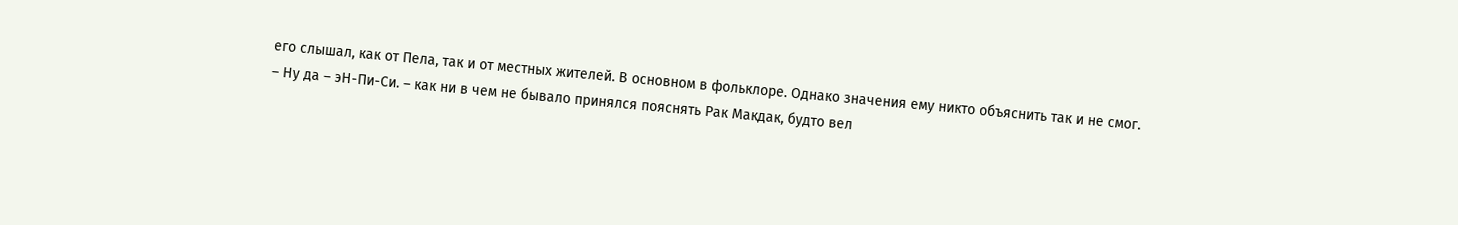его слышал, как от Пела, так и от местных жителей. В основном в фольклоре. Однако значения ему никто объяснить так и не смог.
– Ну да – эН-Пи-Си. – как ни в чем не бывало принялся пояснять Рак Макдак, будто вел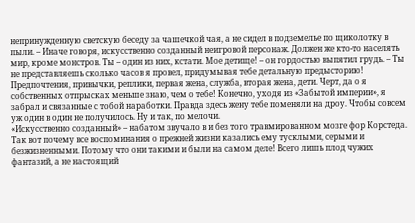непринужденную светскую беседу за чашечкой чая, а не сидел в подземелье по щиколотку в пыли. – Иначе говоря, искусственно созданный неигровой персонаж. Должен же кто-то населять мир, кроме монстров. Ты – один из них, кстати. Мое детище! – он гордостью выпятил грудь. – Ты не представляешь сколько часов я провел, придумывая тебе детальную предысторию! Предпочтения, привычки, реплики, первая жена, служба, вторая жена, дети. Черт, да о я собственных отпрысках меньше знаю, чем о тебе! Конечно, уходя из «Забытой империи», я забрал и связанные с тобой наработки. Правда здесь жену тебе поменяли на дроу. Чтобы совсем уж один в один не получилось. Ну и так, по мелочи.
«Искусственно созданный» – набатом звучало в и без того травмированном мозге фор Корстеда.
Так вот почему все воспоминания о прежней жизни казались ему тусклыми, серыми и безжизненными. Потому что они такими и были на самом деле! Всего лишь плод чужих фантазий, а не настоящий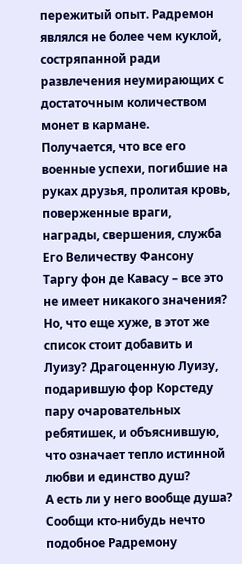пережитый опыт. Радремон являлся не более чем куклой, состряпанной ради развлечения неумирающих с достаточным количеством монет в кармане.
Получается, что все его военные успехи, погибшие на руках друзья, пролитая кровь, поверженные враги, награды, свершения, служба Его Величеству Фансону Таргу фон де Кавасу – все это не имеет никакого значения? Но, что еще хуже, в этот же список стоит добавить и Луизу? Драгоценную Луизу, подарившую фор Корстеду пару очаровательных ребятишек, и объяснившую, что означает тепло истинной любви и единство душ?
А есть ли у него вообще душа?
Сообщи кто-нибудь нечто подобное Радремону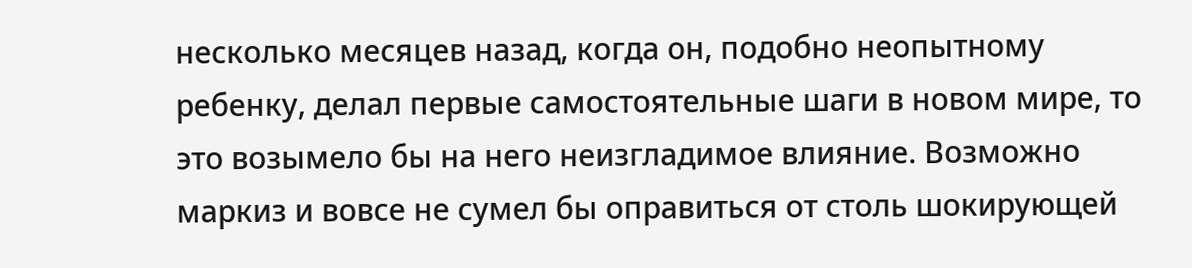несколько месяцев назад, когда он, подобно неопытному ребенку, делал первые самостоятельные шаги в новом мире, то это возымело бы на него неизгладимое влияние. Возможно маркиз и вовсе не сумел бы оправиться от столь шокирующей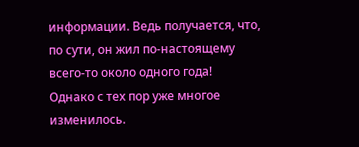информации. Ведь получается, что, по сути, он жил по-настоящему всего-то около одного года!
Однако с тех пор уже многое изменилось.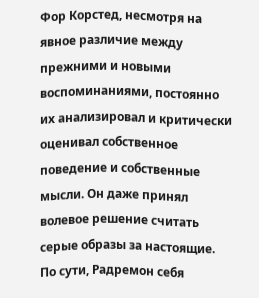Фор Корстед, несмотря на явное различие между прежними и новыми воспоминаниями, постоянно их анализировал и критически оценивал собственное поведение и собственные мысли. Он даже принял волевое решение считать серые образы за настоящие.
По сути, Радремон себя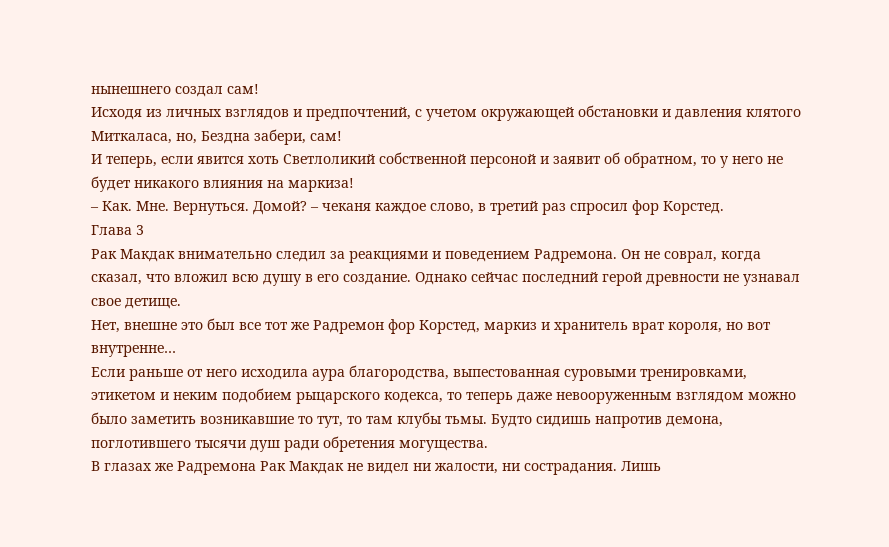нынешнего создал сам!
Исходя из личных взглядов и предпочтений, с учетом окружающей обстановки и давления клятого Миткаласа, но, Бездна забери, сам!
И теперь, если явится хоть Светлоликий собственной персоной и заявит об обратном, то у него не будет никакого влияния на маркиза!
– Как. Мне. Вернуться. Домой? – чеканя каждое слово, в третий раз спросил фор Корстед.
Глава 3
Рак Макдак внимательно следил за реакциями и поведением Радремона. Он не соврал, когда сказал, что вложил всю душу в его создание. Однако сейчас последний герой древности не узнавал свое детище.
Нет, внешне это был все тот же Радремон фор Корстед, маркиз и хранитель врат короля, но вот внутренне…
Если раньше от него исходила аура благородства, выпестованная суровыми тренировками, этикетом и неким подобием рыцарского кодекса, то теперь даже невооруженным взглядом можно было заметить возникавшие то тут, то там клубы тьмы. Будто сидишь напротив демона, поглотившего тысячи душ ради обретения могущества.
В глазах же Радремона Рак Макдак не видел ни жалости, ни сострадания. Лишь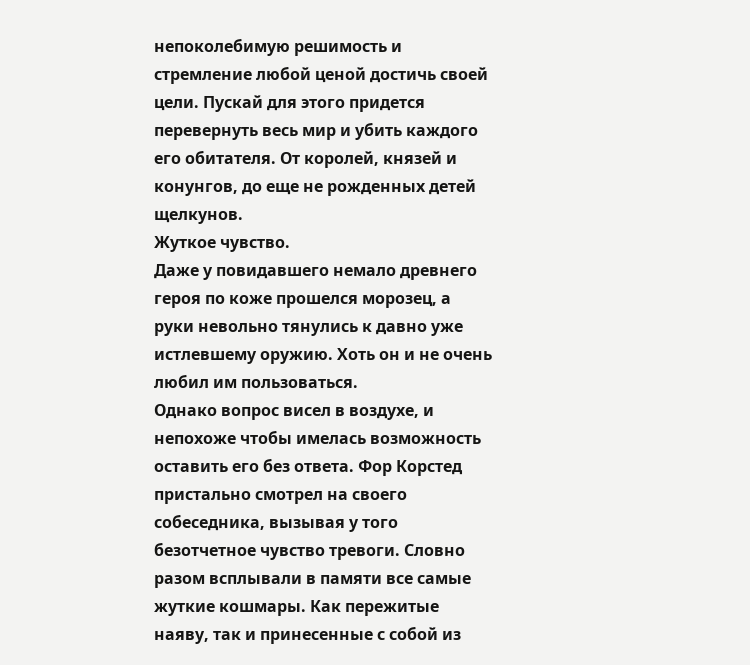непоколебимую решимость и стремление любой ценой достичь своей цели. Пускай для этого придется перевернуть весь мир и убить каждого его обитателя. От королей, князей и конунгов, до еще не рожденных детей щелкунов.
Жуткое чувство.
Даже у повидавшего немало древнего героя по коже прошелся морозец, а руки невольно тянулись к давно уже истлевшему оружию. Хоть он и не очень любил им пользоваться.
Однако вопрос висел в воздухе, и непохоже чтобы имелась возможность оставить его без ответа. Фор Корстед пристально смотрел на своего собеседника, вызывая у того безотчетное чувство тревоги. Словно разом всплывали в памяти все самые жуткие кошмары. Как пережитые наяву, так и принесенные с собой из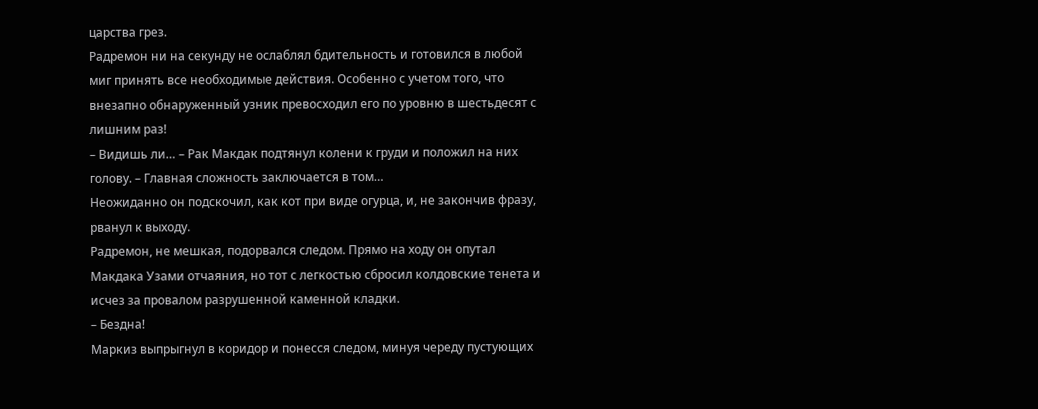царства грез.
Радремон ни на секунду не ослаблял бдительность и готовился в любой миг принять все необходимые действия. Особенно с учетом того, что внезапно обнаруженный узник превосходил его по уровню в шестьдесят с лишним раз!
– Видишь ли… – Рак Макдак подтянул колени к груди и положил на них голову. – Главная сложность заключается в том…
Неожиданно он подскочил, как кот при виде огурца, и, не закончив фразу, рванул к выходу.
Радремон, не мешкая, подорвался следом. Прямо на ходу он опутал Макдака Узами отчаяния, но тот с легкостью сбросил колдовские тенета и исчез за провалом разрушенной каменной кладки.
– Бездна!
Маркиз выпрыгнул в коридор и понесся следом, минуя череду пустующих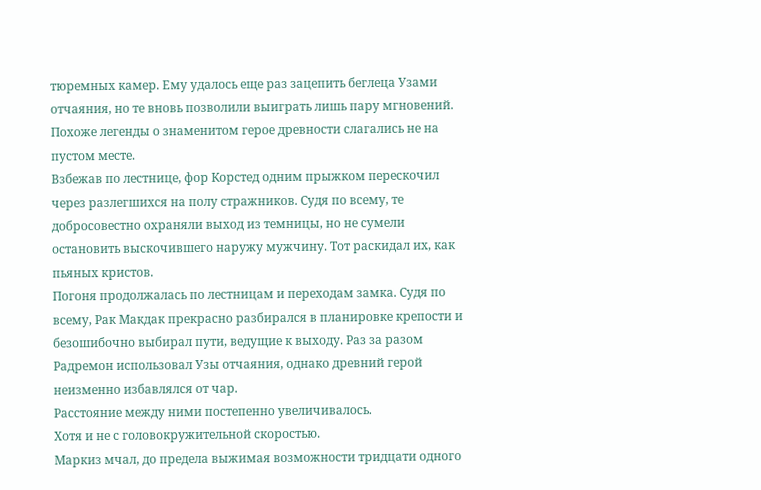тюремных камер. Ему удалось еще раз зацепить беглеца Узами отчаяния, но те вновь позволили выиграть лишь пару мгновений. Похоже легенды о знаменитом герое древности слагались не на пустом месте.
Взбежав по лестнице, фор Корстед одним прыжком перескочил через разлегшихся на полу стражников. Судя по всему, те добросовестно охраняли выход из темницы, но не сумели остановить выскочившего наружу мужчину. Тот раскидал их, как пьяных кристов.
Погоня продолжалась по лестницам и переходам замка. Судя по всему, Рак Макдак прекрасно разбирался в планировке крепости и безошибочно выбирал пути, ведущие к выходу. Раз за разом Радремон использовал Узы отчаяния, однако древний герой неизменно избавлялся от чар.
Расстояние между ними постепенно увеличивалось.
Хотя и не с головокружительной скоростью.
Маркиз мчал, до предела выжимая возможности тридцати одного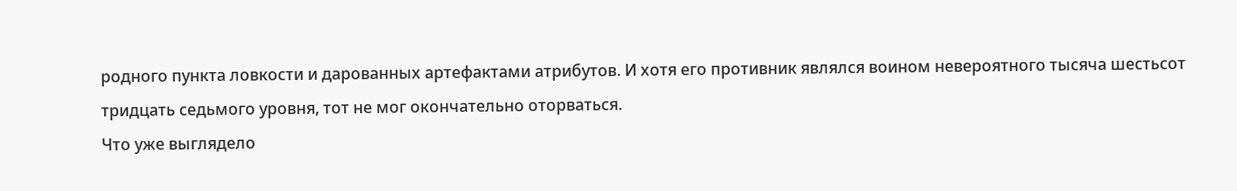родного пункта ловкости и дарованных артефактами атрибутов. И хотя его противник являлся воином невероятного тысяча шестьсот тридцать седьмого уровня, тот не мог окончательно оторваться.
Что уже выглядело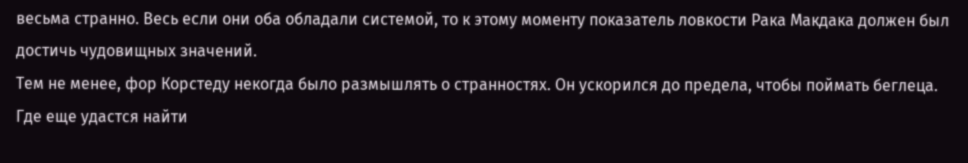весьма странно. Весь если они оба обладали системой, то к этому моменту показатель ловкости Рака Макдака должен был достичь чудовищных значений.
Тем не менее, фор Корстеду некогда было размышлять о странностях. Он ускорился до предела, чтобы поймать беглеца. Где еще удастся найти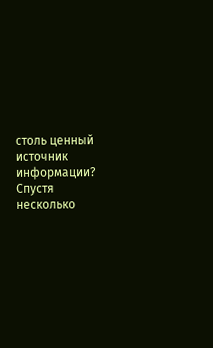столь ценный источник информации?
Спустя несколько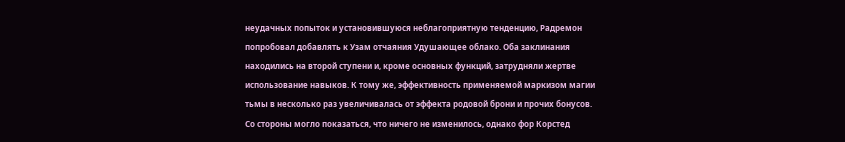неудачных попыток и установившуюся неблагоприятную тенденцию, Радремон попробовал добавлять к Узам отчаяния Удушающее облако. Оба заклинания находились на второй ступени и, кроме основных функций, затрудняли жертве использование навыков. К тому же, эффективность применяемой маркизом магии тьмы в несколько раз увеличивалась от эффекта родовой брони и прочих бонусов.
Со стороны могло показаться, что ничего не изменилось, однако фор Корстед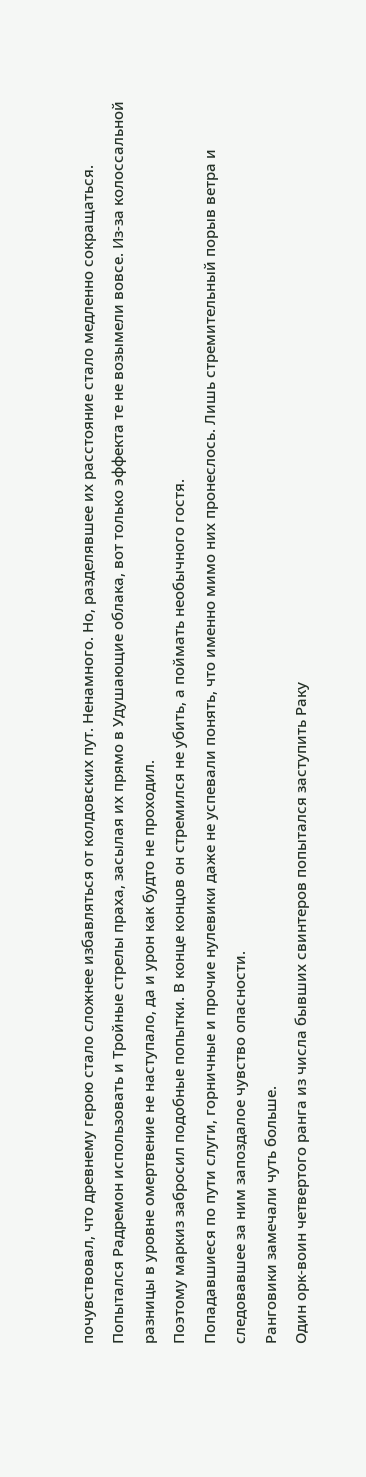почувствовал, что древнему герою стало сложнее избавляться от колдовских пут. Ненамного. Но, разделявшее их расстояние стало медленно сокращаться.
Попытался Радремон использовать и Тройные стрелы праха, засылая их прямо в Удушающие облака, вот только эффекта те не возымели вовсе. Из-за колоссальной разницы в уровне омертвение не наступало, да и урон как будто не проходил.
Поэтому маркиз забросил подобные попытки. В конце концов он стремился не убить, а поймать необычного гостя.
Попадавшиеся по пути слуги, горничные и прочие нулевики даже не успевали понять, что именно мимо них пронеслось. Лишь стремительный порыв ветра и следовавшее за ним запоздалое чувство опасности.
Ранговики замечали чуть больше.
Один орк-воин четвертого ранга из числа бывших свинтеров попытался заступить Раку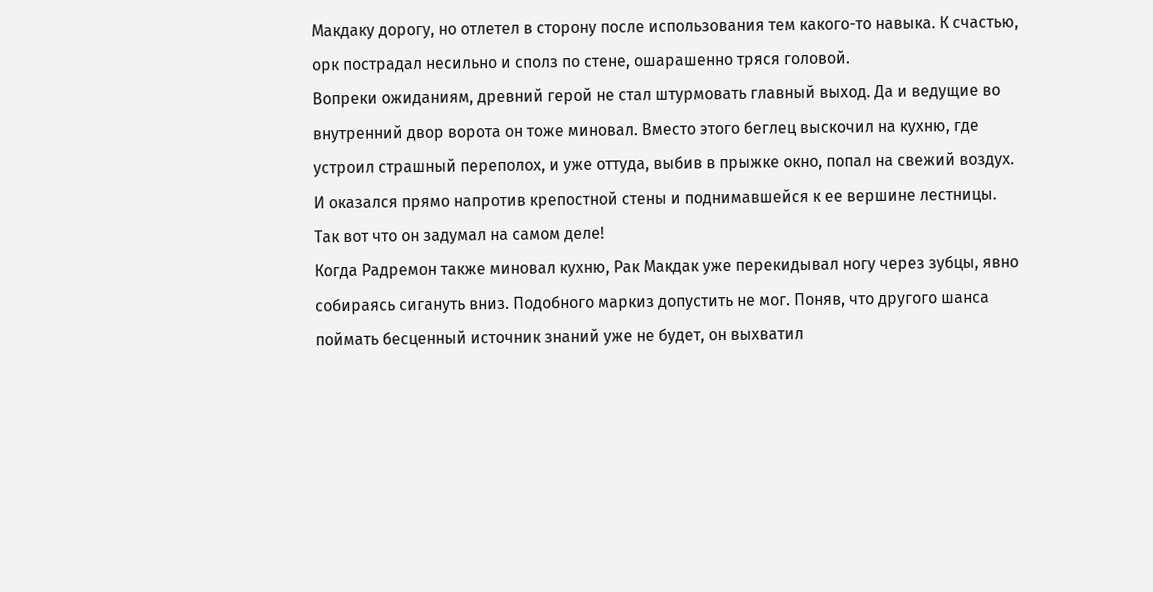Макдаку дорогу, но отлетел в сторону после использования тем какого-то навыка. К счастью, орк пострадал несильно и сполз по стене, ошарашенно тряся головой.
Вопреки ожиданиям, древний герой не стал штурмовать главный выход. Да и ведущие во внутренний двор ворота он тоже миновал. Вместо этого беглец выскочил на кухню, где устроил страшный переполох, и уже оттуда, выбив в прыжке окно, попал на свежий воздух.
И оказался прямо напротив крепостной стены и поднимавшейся к ее вершине лестницы.
Так вот что он задумал на самом деле!
Когда Радремон также миновал кухню, Рак Макдак уже перекидывал ногу через зубцы, явно собираясь сигануть вниз. Подобного маркиз допустить не мог. Поняв, что другого шанса поймать бесценный источник знаний уже не будет, он выхватил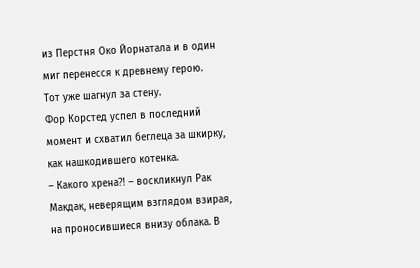из Перстня Око Йорнатала и в один миг перенесся к древнему герою.
Тот уже шагнул за стену.
Фор Корстед успел в последний момент и схватил беглеца за шкирку, как нашкодившего котенка.
– Какого хрена⁈ – воскликнул Рак Макдак, неверящим взглядом взирая, на проносившиеся внизу облака. В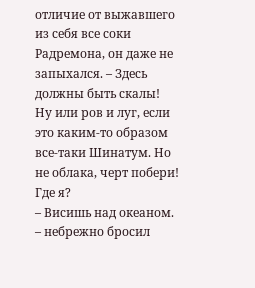отличие от выжавшего из себя все соки Радремона, он даже не запыхался. – Здесь должны быть скалы! Ну или ров и луг, если это каким-то образом все-таки Шинатум. Но не облака, черт побери! Где я?
– Висишь над океаном. – небрежно бросил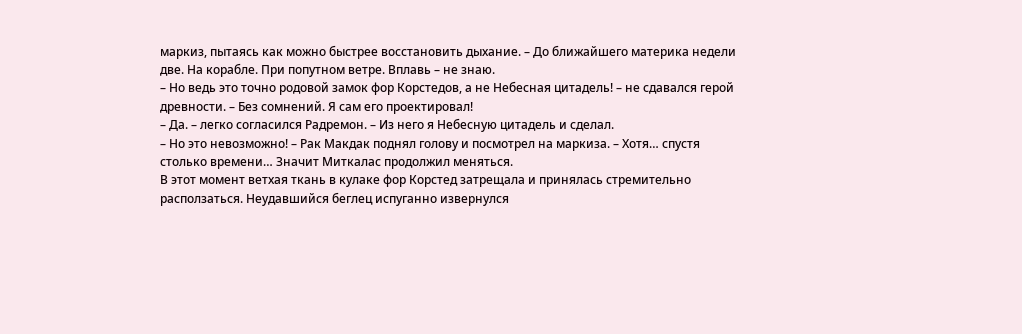маркиз, пытаясь как можно быстрее восстановить дыхание. – До ближайшего материка недели две. На корабле. При попутном ветре. Вплавь – не знаю.
– Но ведь это точно родовой замок фор Корстедов, а не Небесная цитадель! – не сдавался герой древности. – Без сомнений. Я сам его проектировал!
– Да. – легко согласился Радремон. – Из него я Небесную цитадель и сделал.
– Но это невозможно! – Рак Макдак поднял голову и посмотрел на маркиза. – Хотя… спустя столько времени… Значит Миткалас продолжил меняться.
В этот момент ветхая ткань в кулаке фор Корстед затрещала и принялась стремительно расползаться. Неудавшийся беглец испуганно извернулся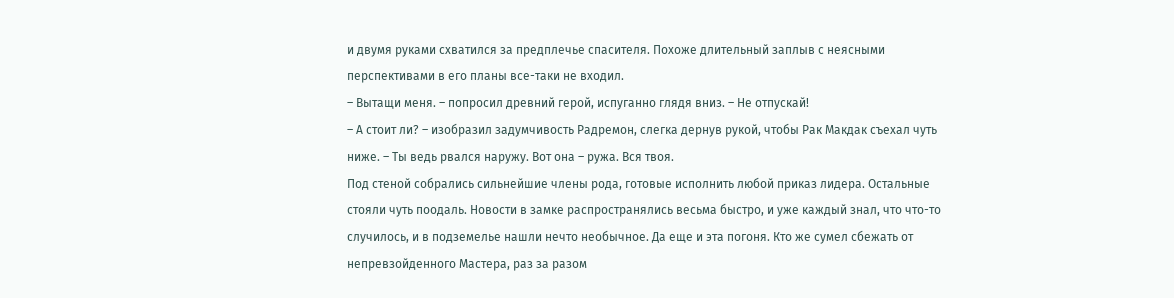и двумя руками схватился за предплечье спасителя. Похоже длительный заплыв с неясными перспективами в его планы все-таки не входил.
– Вытащи меня. – попросил древний герой, испуганно глядя вниз. – Не отпускай!
– А стоит ли? – изобразил задумчивость Радремон, слегка дернув рукой, чтобы Рак Макдак съехал чуть ниже. – Ты ведь рвался наружу. Вот она – ружа. Вся твоя.
Под стеной собрались сильнейшие члены рода, готовые исполнить любой приказ лидера. Остальные стояли чуть поодаль. Новости в замке распространялись весьма быстро, и уже каждый знал, что что-то случилось, и в подземелье нашли нечто необычное. Да еще и эта погоня. Кто же сумел сбежать от непревзойденного Мастера, раз за разом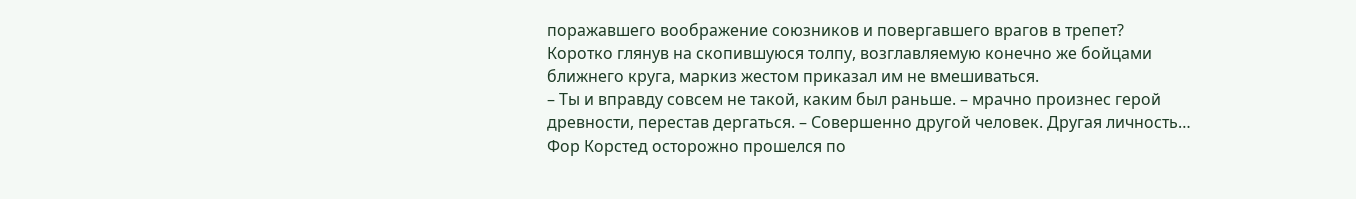поражавшего воображение союзников и повергавшего врагов в трепет?
Коротко глянув на скопившуюся толпу, возглавляемую конечно же бойцами ближнего круга, маркиз жестом приказал им не вмешиваться.
– Ты и вправду совсем не такой, каким был раньше. – мрачно произнес герой древности, перестав дергаться. – Совершенно другой человек. Другая личность…
Фор Корстед осторожно прошелся по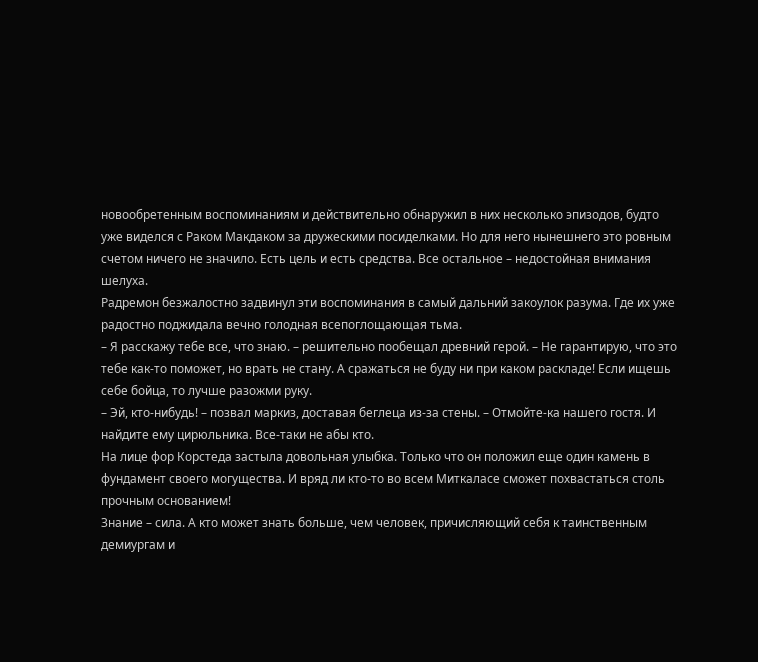новообретенным воспоминаниям и действительно обнаружил в них несколько эпизодов, будто уже виделся с Раком Макдаком за дружескими посиделками. Но для него нынешнего это ровным счетом ничего не значило. Есть цель и есть средства. Все остальное – недостойная внимания шелуха.
Радремон безжалостно задвинул эти воспоминания в самый дальний закоулок разума. Где их уже радостно поджидала вечно голодная всепоглощающая тьма.
– Я расскажу тебе все, что знаю. – решительно пообещал древний герой. – Не гарантирую, что это тебе как-то поможет, но врать не стану. А сражаться не буду ни при каком раскладе! Если ищешь себе бойца, то лучше разожми руку.
– Эй, кто-нибудь! – позвал маркиз, доставая беглеца из-за стены. – Отмойте-ка нашего гостя. И найдите ему цирюльника. Все-таки не абы кто.
На лице фор Корстеда застыла довольная улыбка. Только что он положил еще один камень в фундамент своего могущества. И вряд ли кто-то во всем Миткаласе сможет похвастаться столь прочным основанием!
Знание – сила. А кто может знать больше, чем человек, причисляющий себя к таинственным демиургам и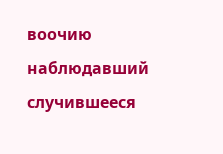воочию наблюдавший случившееся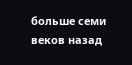больше семи веков назад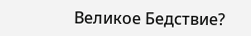Великое Бедствие?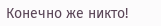Конечно же никто!